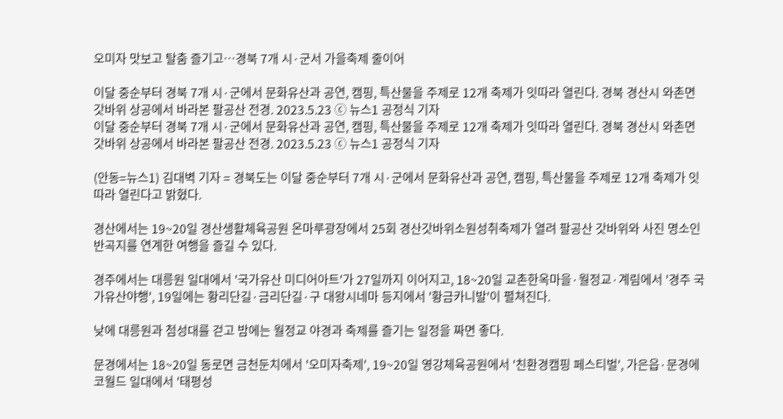오미자 맛보고 탈춤 즐기고…경북 7개 시·군서 가을축제 줄이어

이달 중순부터 경북 7개 시·군에서 문화유산과 공연, 캠핑, 특산물을 주제로 12개 축제가 잇따라 열린다. 경북 경산시 와촌면 갓바위 상공에서 바라본 팔공산 전경. 2023.5.23 ⓒ 뉴스1 공정식 기자
이달 중순부터 경북 7개 시·군에서 문화유산과 공연, 캠핑, 특산물을 주제로 12개 축제가 잇따라 열린다. 경북 경산시 와촌면 갓바위 상공에서 바라본 팔공산 전경. 2023.5.23 ⓒ 뉴스1 공정식 기자

(안동=뉴스1) 김대벽 기자 = 경북도는 이달 중순부터 7개 시·군에서 문화유산과 공연, 캠핑, 특산물을 주제로 12개 축제가 잇따라 열린다고 밝혔다.

경산에서는 19~20일 경산생활체육공원 온마루광장에서 25회 경산갓바위소원성취축제가 열려 팔공산 갓바위와 사진 명소인 반곡지를 연계한 여행을 즐길 수 있다.

경주에서는 대릉원 일대에서 '국가유산 미디어아트'가 27일까지 이어지고, 18~20일 교촌한옥마을·월정교·계림에서 '경주 국가유산야행', 19일에는 황리단길·금리단길·구 대왕시네마 등지에서 '황금카니발'이 펼쳐진다.

낮에 대릉원과 첨성대를 걷고 밤에는 월정교 야경과 축제를 즐기는 일정을 짜면 좋다.

문경에서는 18~20일 동로면 금천둔치에서 '오미자축제', 19~20일 영강체육공원에서 '친환경캠핑 페스티벌', 가은읍·문경에코월드 일대에서 '태평성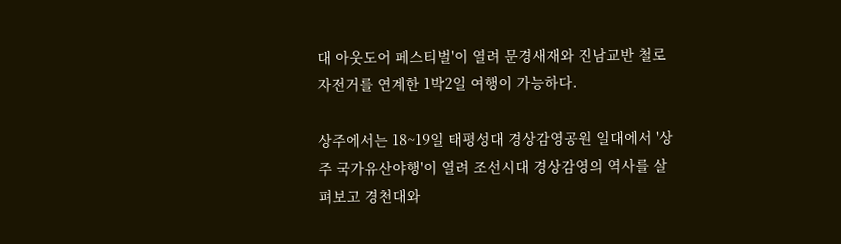대 아웃도어 페스티벌'이 열려 문경새재와 진남교반 철로자전거를 연계한 1박2일 여행이 가능하다.

상주에서는 18~19일 태평성대 경상감영공원 일대에서 '상주 국가유산야행'이 열려 조선시대 경상감영의 역사를 살펴보고 경천대와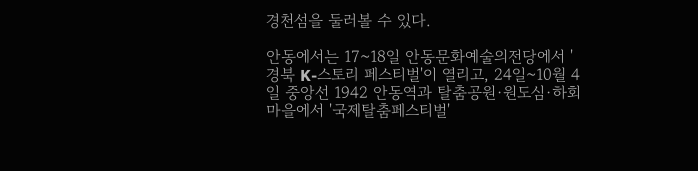경천섬을 둘러볼 수 있다.

안동에서는 17~18일 안동문화예술의전당에서 '경북 K-스토리 페스티벌'이 열리고, 24일~10월 4일 중앙선 1942 안동역과 탈춤공원·원도심·하회마을에서 '국제탈춤페스티벌'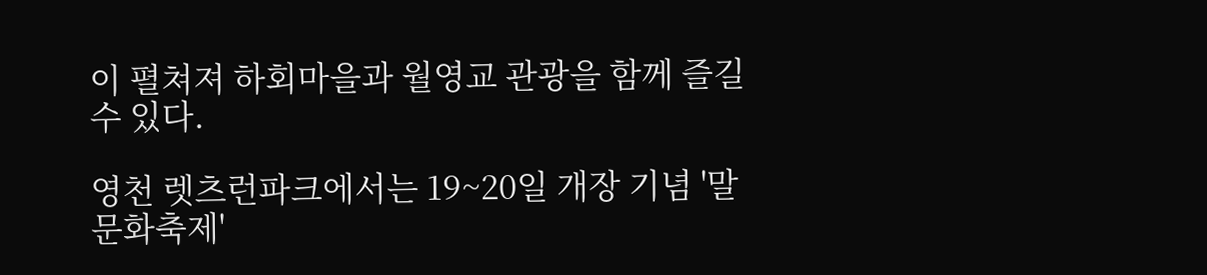이 펼쳐져 하회마을과 월영교 관광을 함께 즐길 수 있다.

영천 렛츠런파크에서는 19~20일 개장 기념 '말문화축제'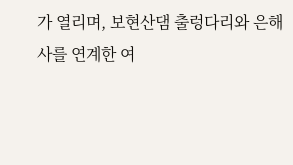가 열리며, 보현산댐 출렁다리와 은해사를 연계한 여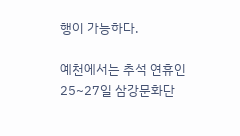행이 가능하다.

예천에서는 추석 연휴인 25~27일 삼강문화단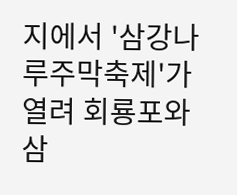지에서 '삼강나루주막축제'가 열려 회룡포와 삼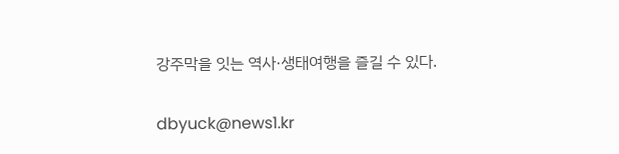강주막을 잇는 역사·생태여행을 즐길 수 있다.

dbyuck@news1.kr